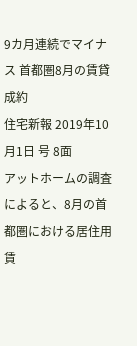9カ月連続でマイナス 首都圏8月の賃貸成約
住宅新報 2019年10月1日 号 8面
アットホームの調査によると、8月の首都圏における居住用賃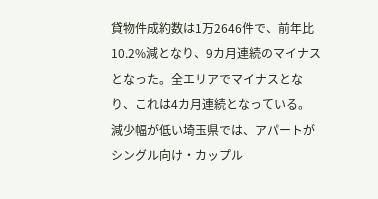貸物件成約数は1万2646件で、前年比10.2%減となり、9カ月連続のマイナスとなった。全エリアでマイナスとなり、これは4カ月連続となっている。
減少幅が低い埼玉県では、アパートがシングル向け・カップル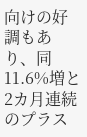向けの好調もあり、同11.6%増と2カ月連続のプラス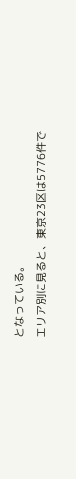となっている。
エリア別に見ると、東京23区は5776件で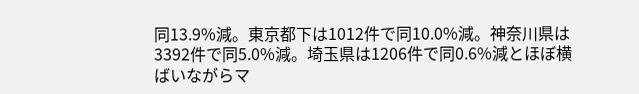同13.9%減。東京都下は1012件で同10.0%減。神奈川県は3392件で同5.0%減。埼玉県は1206件で同0.6%減とほぼ横ばいながらマ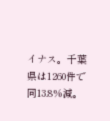イナス。千葉県は1260件で同13.8%減。